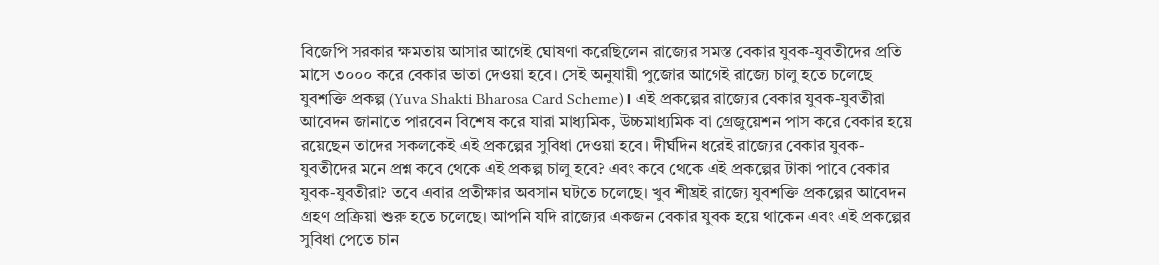বিজেপি সরকার ক্ষমতায় আসার আগেই ঘোষণা করেছিলেন রাজ্যের সমস্ত বেকার যুবক-যুবতীদের প্রতি মাসে ৩০০০ করে বেকার ভাতা দেওয়া হবে। সেই অনুযায়ী পুজোর আগেই রাজ্যে চালু হতে চলেছে যুবশক্তি প্রকল্প (Yuva Shakti Bharosa Card Scheme)। এই প্রকল্পের রাজ্যের বেকার যুবক-যুবতীরা আবেদন জানাতে পারবেন বিশেষ করে যারা মাধ্যমিক, উচ্চমাধ্যমিক বা গ্রেজুয়েশন পাস করে বেকার হয়ে রয়েছেন তাদের সকলকেই এই প্রকল্পের সুবিধা দেওয়া হবে। দীর্ঘদিন ধরেই রাজ্যের বেকার যুবক-যুবতীদের মনে প্রশ্ন কবে থেকে এই প্রকল্প চালু হবে? এবং কবে থেকে এই প্রকল্পের টাকা পাবে বেকার যুবক-যুবতীরা? তবে এবার প্রতীক্ষার অবসান ঘটতে চলেছে। খুব শীঘ্রই রাজ্যে যুবশক্তি প্রকল্পের আবেদন গ্রহণ প্রক্রিয়া শুরু হতে চলেছে। আপনি যদি রাজ্যের একজন বেকার যুবক হয়ে থাকেন এবং এই প্রকল্পের সুবিধা পেতে চান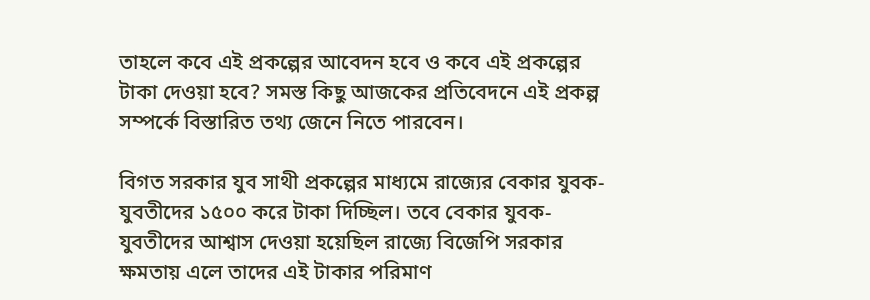তাহলে কবে এই প্রকল্পের আবেদন হবে ও কবে এই প্রকল্পের টাকা দেওয়া হবে? সমস্ত কিছু আজকের প্রতিবেদনে এই প্রকল্প সম্পর্কে বিস্তারিত তথ্য জেনে নিতে পারবেন।

বিগত সরকার যুব সাথী প্রকল্পের মাধ্যমে রাজ্যের বেকার যুবক-যুবতীদের ১৫০০ করে টাকা দিচ্ছিল। তবে বেকার যুবক-যুবতীদের আশ্বাস দেওয়া হয়েছিল রাজ্যে বিজেপি সরকার ক্ষমতায় এলে তাদের এই টাকার পরিমাণ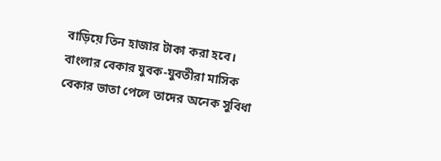বাড়িয়ে তিন হাজার টাকা করা হবে। বাংলার বেকার যুবক-যুবতীরা মাসিক বেকার ভাতা পেলে তাদের অনেক সুবিধা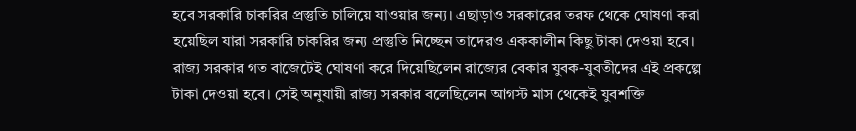হবে সরকারি চাকরির প্রস্তুতি চালিয়ে যাওয়ার জন্য। এছাড়াও সরকারের তরফ থেকে ঘোষণা করা হয়েছিল যারা সরকারি চাকরির জন্য প্রস্তুতি নিচ্ছেন তাদেরও এককালীন কিছু টাকা দেওয়া হবে। রাজ্য সরকার গত বাজেটেই ঘোষণা করে দিয়েছিলেন রাজ্যের বেকার যুবক-যুবতীদের এই প্রকল্পে টাকা দেওয়া হবে। সেই অনুযায়ী রাজ্য সরকার বলেছিলেন আগস্ট মাস থেকেই যুবশক্তি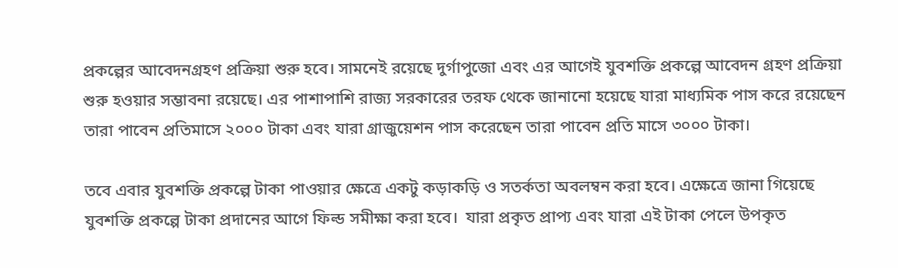প্রকল্পের আবেদনগ্রহণ প্রক্রিয়া শুরু হবে। সামনেই রয়েছে দুর্গাপুজো এবং এর আগেই যুবশক্তি প্রকল্পে আবেদন গ্রহণ প্রক্রিয়া শুরু হওয়ার সম্ভাবনা রয়েছে। এর পাশাপাশি রাজ্য সরকারের তরফ থেকে জানানো হয়েছে যারা মাধ্যমিক পাস করে রয়েছেন তারা পাবেন প্রতিমাসে ২০০০ টাকা এবং যারা গ্রাজুয়েশন পাস করেছেন তারা পাবেন প্রতি মাসে ৩০০০ টাকা।

তবে এবার যুবশক্তি প্রকল্পে টাকা পাওয়ার ক্ষেত্রে একটু কড়াকড়ি ও সতর্কতা অবলম্বন করা হবে। এক্ষেত্রে জানা গিয়েছে যুবশক্তি প্রকল্পে টাকা প্রদানের আগে ফিল্ড সমীক্ষা করা হবে।  যারা প্রকৃত প্রাপ্য এবং যারা এই টাকা পেলে উপকৃত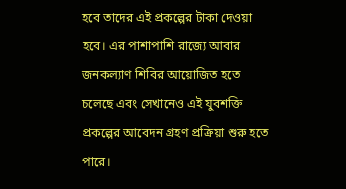হবে তাদের এই প্রকল্পের টাকা দেওয়া হবে। এর পাশাপাশি রাজ্যে আবার জনকল্যাণ শিবির আয়োজিত হতে চলেছে এবং সেখানেও এই যুবশক্তি প্রকল্পের আবেদন গ্রহণ প্রক্রিয়া শুরু হতে পারে।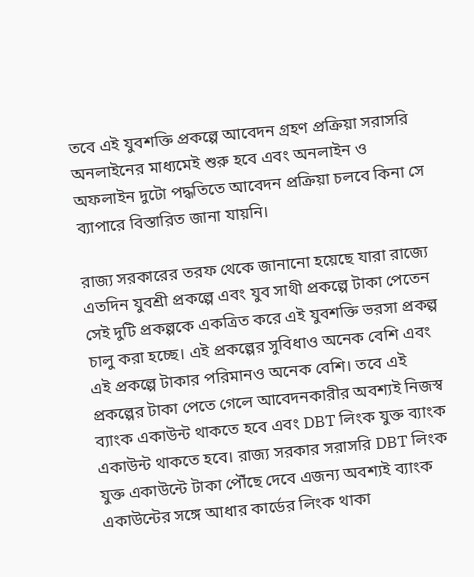তবে এই যুবশক্তি প্রকল্পে আবেদন গ্রহণ প্রক্রিয়া সরাসরি অনলাইনের মাধ্যমেই শুরু হবে এবং অনলাইন ও অফলাইন দুটো পদ্ধতিতে আবেদন প্রক্রিয়া চলবে কিনা সে ব্যাপারে বিস্তারিত জানা যায়নি।

রাজ্য সরকারের তরফ থেকে জানানো হয়েছে যারা রাজ্যে এতদিন যুবশ্রী প্রকল্পে এবং যুব সাথী প্রকল্পে টাকা পেতেন সেই দুটি প্রকল্পকে একত্রিত করে এই যুবশক্তি ভরসা প্রকল্প চালু করা হচ্ছে। এই প্রকল্পের সুবিধাও অনেক বেশি এবং এই প্রকল্পে টাকার পরিমানও অনেক বেশি। তবে এই প্রকল্পের টাকা পেতে গেলে আবেদনকারীর অবশ্যই নিজস্ব ব্যাংক একাউন্ট থাকতে হবে এবং DBT লিংক যুক্ত ব্যাংক একাউন্ট থাকতে হবে। রাজ্য সরকার সরাসরি DBT লিংক যুক্ত একাউন্টে টাকা পৌঁছে দেবে এজন্য অবশ্যই ব্যাংক একাউন্টের সঙ্গে আধার কার্ডের লিংক থাকা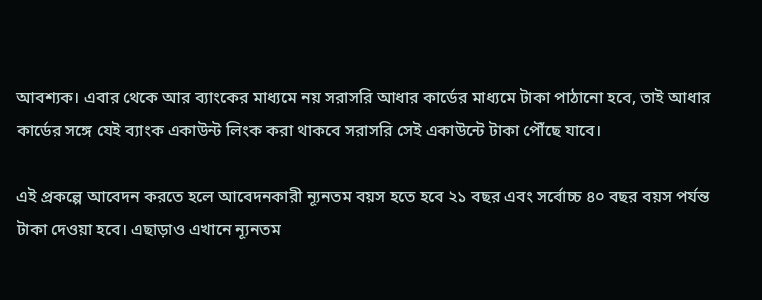আবশ্যক। এবার থেকে আর ব্যাংকের মাধ্যমে নয় সরাসরি আধার কার্ডের মাধ্যমে টাকা পাঠানো হবে, তাই আধার কার্ডের সঙ্গে যেই ব্যাংক একাউন্ট লিংক করা থাকবে সরাসরি সেই একাউন্টে টাকা পৌঁছে যাবে।

এই প্রকল্পে আবেদন করতে হলে আবেদনকারী ন্যূনতম বয়স হতে হবে ২১ বছর এবং সর্বোচ্চ ৪০ বছর বয়স পর্যন্ত টাকা দেওয়া হবে। এছাড়াও এখানে ন্যূনতম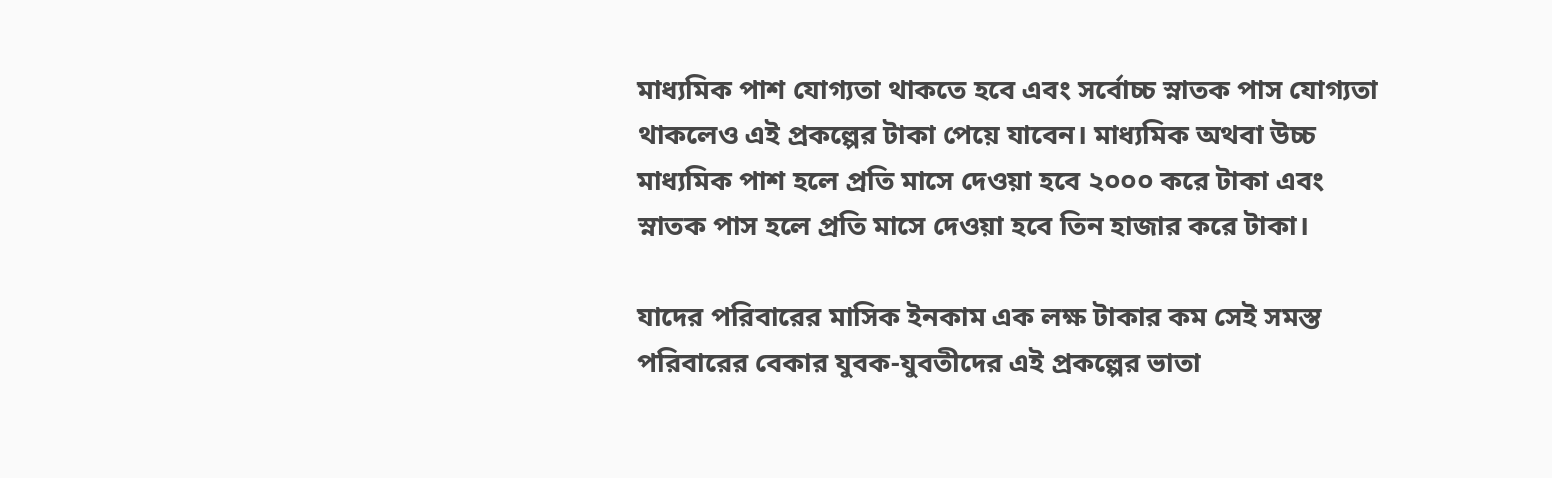মাধ্যমিক পাশ যোগ্যতা থাকতে হবে এবং সর্বোচ্চ স্নাতক পাস যোগ্যতা থাকলেও এই প্রকল্পের টাকা পেয়ে যাবেন। মাধ্যমিক অথবা উচ্চ মাধ্যমিক পাশ হলে প্রতি মাসে দেওয়া হবে ২০০০ করে টাকা এবং স্নাতক পাস হলে প্রতি মাসে দেওয়া হবে তিন হাজার করে টাকা।

যাদের পরিবারের মাসিক ইনকাম এক লক্ষ টাকার কম সেই সমস্ত পরিবারের বেকার যুবক-যুবতীদের এই প্রকল্পের ভাতা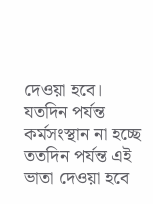দেওয়া হবে। যতদিন পর্যন্ত কর্মসংস্থান না হচ্ছে ততদিন পর্যন্ত এই ভাতা দেওয়া হবে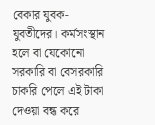বেকার যুবক-যুবতীদের। কর্মসংস্থান হলে বা যেকোনো সরকারি বা বেসরকারি চাকরি পেলে এই টাকা দেওয়া বন্ধ করে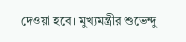দেওয়া হবে। মুখ্যমন্ত্রীর শুভেন্দু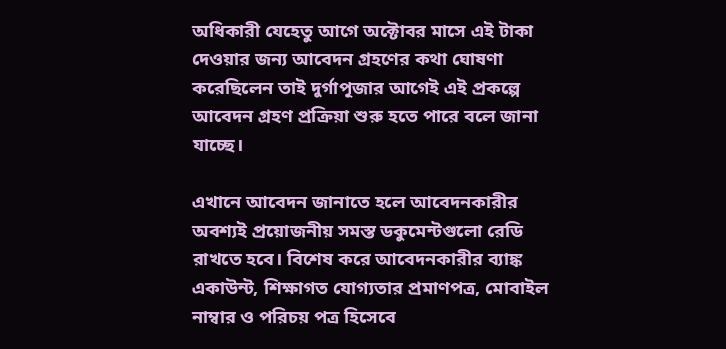অধিকারী যেহেতু আগে অক্টোবর মাসে এই টাকা দেওয়ার জন্য আবেদন গ্রহণের কথা ঘোষণা করেছিলেন তাই দুর্গাপূজার আগেই এই প্রকল্পে আবেদন গ্রহণ প্রক্রিয়া শুরু হতে পারে বলে জানা যাচ্ছে।

এখানে আবেদন জানাতে হলে আবেদনকারীর অবশ্যই প্রয়োজনীয় সমস্ত ডকুমেন্টগুলো রেডি রাখতে হবে। বিশেষ করে আবেদনকারীর ব্যাঙ্ক একাউন্ট, শিক্ষাগত যোগ্যতার প্রমাণপত্র, মোবাইল নাম্বার ও পরিচয় পত্র হিসেবে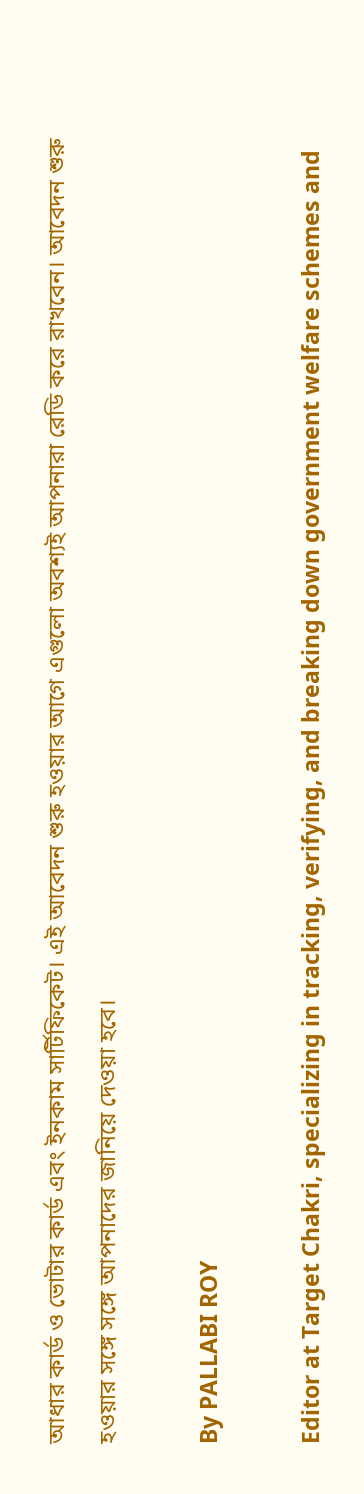আধার কার্ড ও ভোটার কার্ড এবং ইনকাম সার্টিফিকেট। এই আবেদন শুরু হওয়ার আগে এগুলো অবশ্যই আপনারা রেডি করে রাখবেন। আবেদন শুরু হওয়ার সঙ্গে সঙ্গে আপনাদের জানিয়ে দেওয়া হবে।

By PALLABI ROY

Editor at Target Chakri, specializing in tracking, verifying, and breaking down government welfare schemes and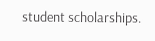student scholarships.